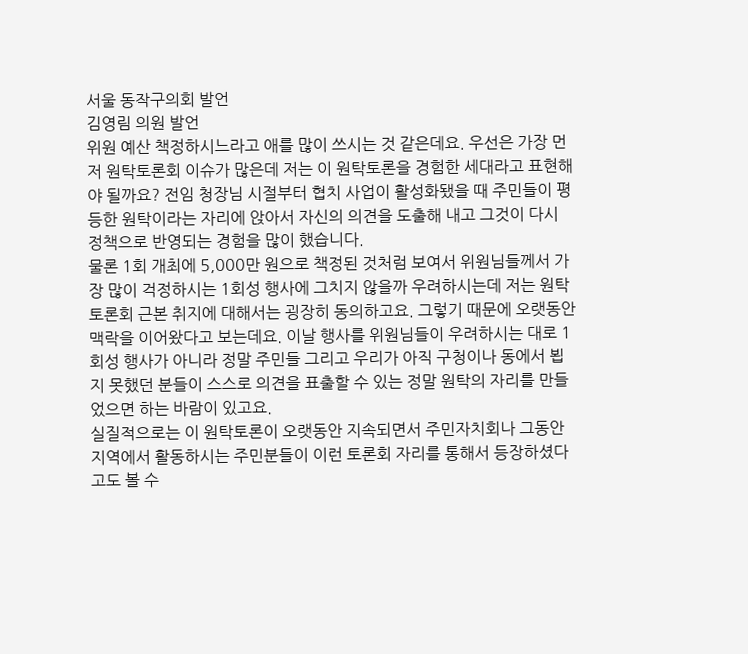서울 동작구의회 발언
김영림 의원 발언
위원 예산 책정하시느라고 애를 많이 쓰시는 것 같은데요. 우선은 가장 먼저 원탁토론회 이슈가 많은데 저는 이 원탁토론을 경험한 세대라고 표현해야 될까요? 전임 청장님 시절부터 협치 사업이 활성화됐을 때 주민들이 평등한 원탁이라는 자리에 앉아서 자신의 의견을 도출해 내고 그것이 다시 정책으로 반영되는 경험을 많이 했습니다.
물론 1회 개최에 5,000만 원으로 책정된 것처럼 보여서 위원님들께서 가장 많이 걱정하시는 1회성 행사에 그치지 않을까 우려하시는데 저는 원탁토론회 근본 취지에 대해서는 굉장히 동의하고요. 그렇기 때문에 오랫동안 맥락을 이어왔다고 보는데요. 이날 행사를 위원님들이 우려하시는 대로 1회성 행사가 아니라 정말 주민들 그리고 우리가 아직 구청이나 동에서 뵙지 못했던 분들이 스스로 의견을 표출할 수 있는 정말 원탁의 자리를 만들었으면 하는 바람이 있고요.
실질적으로는 이 원탁토론이 오랫동안 지속되면서 주민자치회나 그동안 지역에서 활동하시는 주민분들이 이런 토론회 자리를 통해서 등장하셨다고도 볼 수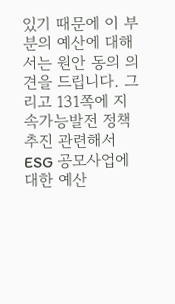있기 때문에 이 부분의 예산에 대해서는 원안 동의 의견을 드립니다. 그리고 131쪽에 지속가능발전 정책 추진 관련해서 ESG 공모사업에 대한 예산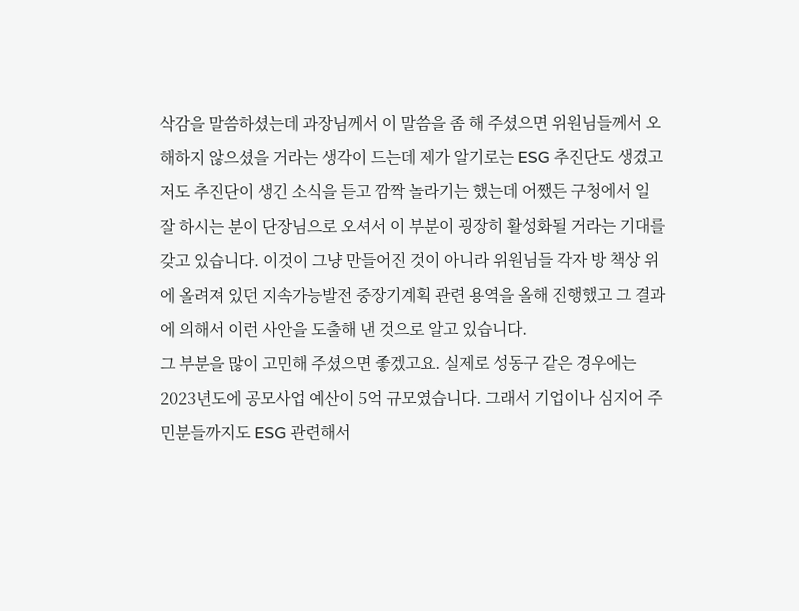삭감을 말씀하셨는데 과장님께서 이 말씀을 좀 해 주셨으면 위원님들께서 오해하지 않으셨을 거라는 생각이 드는데 제가 알기로는 ESG 추진단도 생겼고 저도 추진단이 생긴 소식을 듣고 깜짝 놀라기는 했는데 어쨌든 구청에서 일 잘 하시는 분이 단장님으로 오셔서 이 부분이 굉장히 활성화될 거라는 기대를 갖고 있습니다. 이것이 그냥 만들어진 것이 아니라 위원님들 각자 방 책상 위에 올려져 있던 지속가능발전 중장기계획 관련 용역을 올해 진행했고 그 결과에 의해서 이런 사안을 도출해 낸 것으로 알고 있습니다.
그 부분을 많이 고민해 주셨으면 좋겠고요. 실제로 성동구 같은 경우에는 2023년도에 공모사업 예산이 5억 규모였습니다. 그래서 기업이나 심지어 주민분들까지도 ESG 관련해서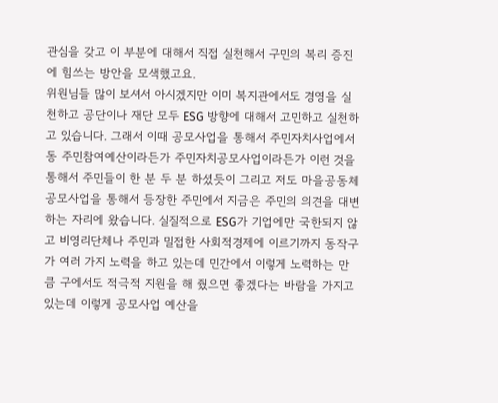관심을 갖고 이 부분에 대해서 직접 실천해서 구민의 복리 증진에 힘쓰는 방안을 모색했고요.
위원님들 많이 보셔서 아시겠지만 이미 복지관에서도 경영을 실천하고 공단이나 재단 모두 ESG 방향에 대해서 고민하고 실천하고 있습니다. 그래서 이때 공모사업을 통해서 주민자치사업에서 동 주민참여예산이라든가 주민자치공모사업이라든가 이런 것을 통해서 주민들이 한 분 두 분 하셨듯이 그리고 저도 마을공동체 공모사업을 통해서 등장한 주민에서 지금은 주민의 의견을 대변하는 자리에 왔습니다. 실질적으로 ESG가 기업에만 국한되지 않고 비영리단체나 주민과 밀접한 사회적경제에 이르기까지 동작구가 여러 가지 노력을 하고 있는데 민간에서 이렇게 노력하는 만큼 구에서도 적극적 지원을 해 줬으면 좋겠다는 바람을 가지고 있는데 이렇게 공모사업 예산을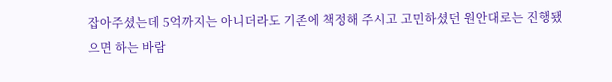잡아주셨는데 5억까지는 아니더라도 기존에 책정해 주시고 고민하셨던 원안대로는 진행됐으면 하는 바람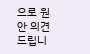으로 원안 의견 드립니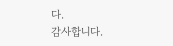다.
감사합니다.